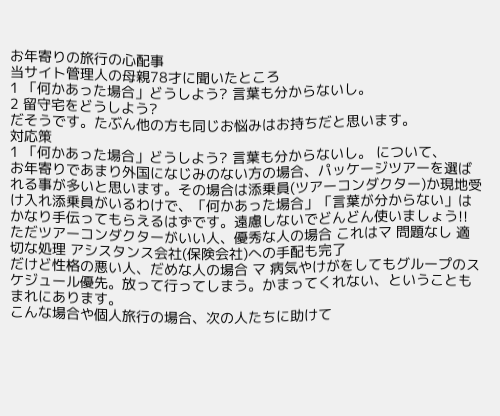お年寄りの旅行の心配事
当サイト管理人の母親78才に聞いたところ
1 「何かあった場合」どうしよう? 言葉も分からないし。
2 留守宅をどうしよう?
だそうです。たぶん他の方も同じお悩みはお持ちだと思います。
対応策
1 「何かあった場合」どうしよう? 言葉も分からないし。 について、
お年寄りであまり外国になじみのない方の場合、パッケージツアーを選ばれる事が多いと思います。その場合は添乗員(ツアーコンダクター)か現地受け入れ添乗員がいるわけで、「何かあった場合」「言葉が分からない」はかなり手伝ってもらえるはずです。遠慮しないでどんどん使いましょう!!
ただツアーコンダクターがいい人、優秀な人の場合 これはマ 問題なし 適切な処理 アシスタンス会社(保険会社)への手配も完了
だけど性格の悪い人、だめな人の場合 マ 病気やけがをしてもグループのスケジュール優先。放って行ってしまう。かまってくれない、ということもまれにあります。
こんな場合や個人旅行の場合、次の人たちに助けて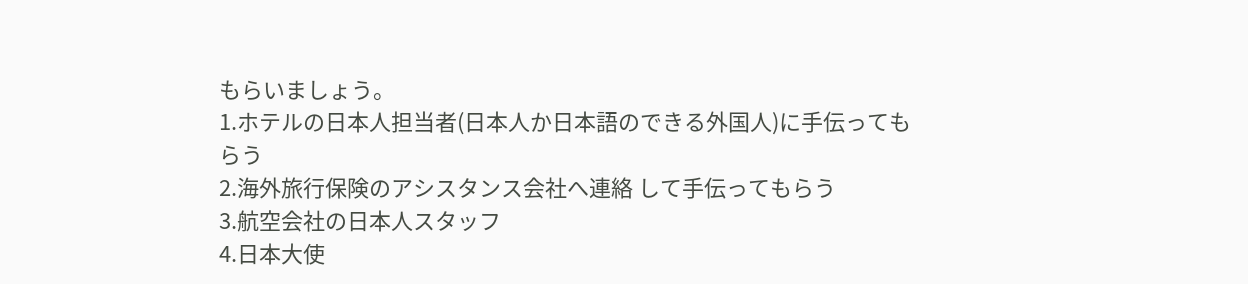もらいましょう。
1.ホテルの日本人担当者(日本人か日本語のできる外国人)に手伝ってもらう
2.海外旅行保険のアシスタンス会社へ連絡 して手伝ってもらう
3.航空会社の日本人スタッフ
4.日本大使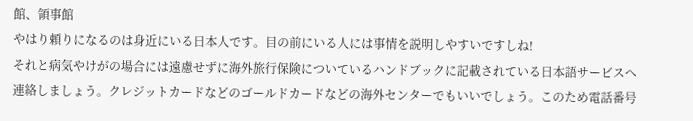館、領事館
やはり頼りになるのは身近にいる日本人です。目の前にいる人には事情を説明しやすいですしね!
それと病気やけがの場合には遠慮せずに海外旅行保険についているハンドブックに記載されている日本語サービスへ連絡しましょう。クレジットカードなどのゴールドカードなどの海外センターでもいいでしょう。このため電話番号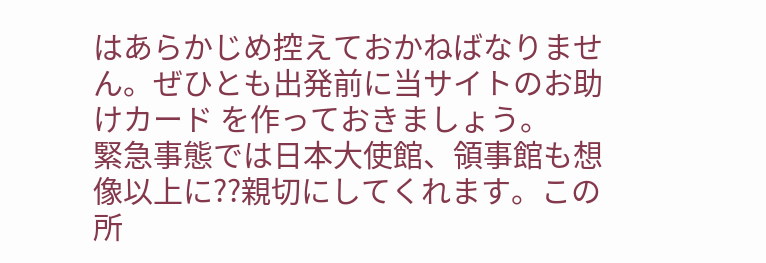はあらかじめ控えておかねばなりません。ぜひとも出発前に当サイトのお助けカード を作っておきましょう。
緊急事態では日本大使館、領事館も想像以上に??親切にしてくれます。この所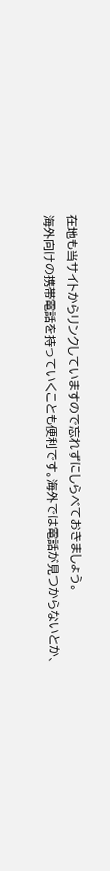在地も当サイトからリンクしていますので忘れずにしらべておきましょう。
海外向けの携帯電話を持っていくことも便利です。海外では電話が見つからないとか、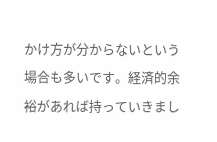かけ方が分からないという場合も多いです。経済的余裕があれば持っていきまし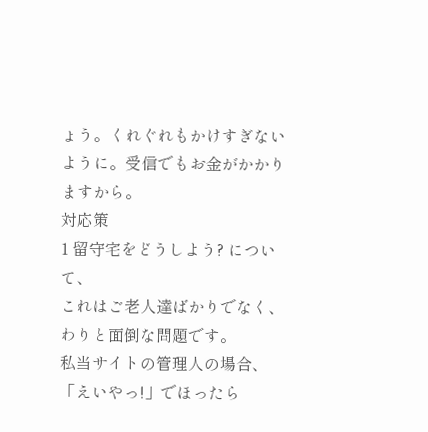ょう。くれぐれもかけすぎないように。受信でもお金がかかりますから。
対応策
1 留守宅をどうしよう? について、
これはご老人達ばかりでなく、わりと面倒な問題です。
私当サイトの管理人の場合、「えいやっ!」でほったら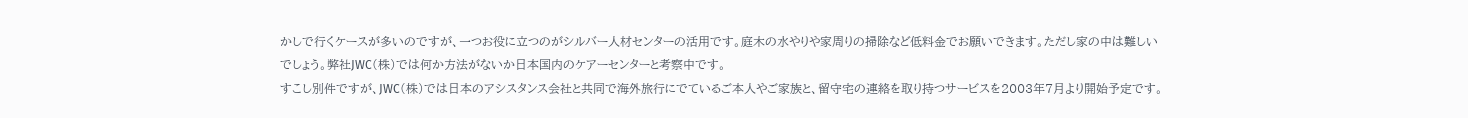かしで行くケースが多いのですが、一つお役に立つのがシルバー人材センターの活用です。庭木の水やりや家周りの掃除など低料金でお願いできます。ただし家の中は難しいでしょう。弊社JWC(株)では何か方法がないか日本国内のケアーセンターと考察中です。
すこし別件ですが、JWC(株)では日本のアシスタンス会社と共同で海外旅行にでているご本人やご家族と、留守宅の連絡を取り持つサービスを2003年7月より開始予定です。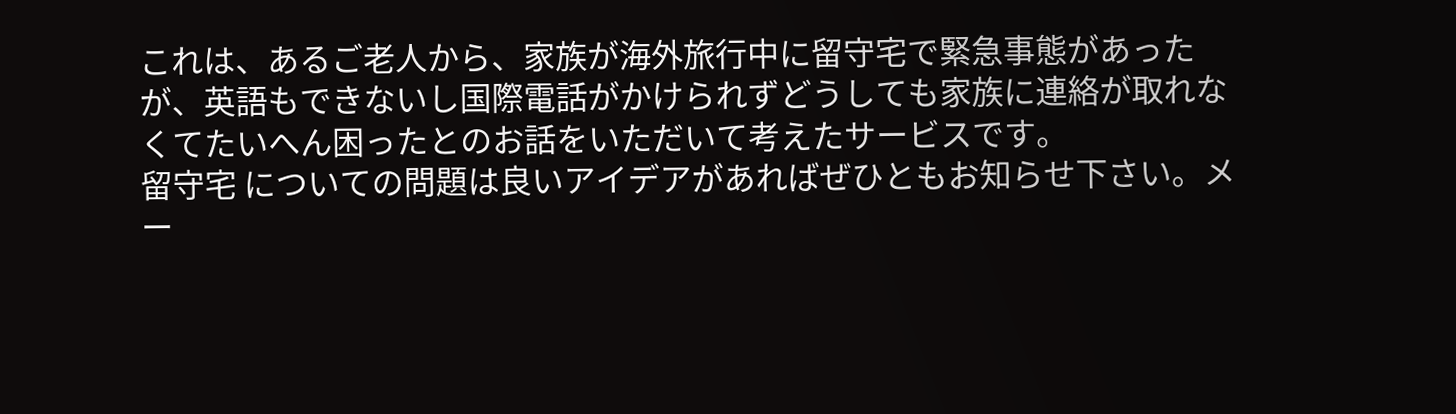これは、あるご老人から、家族が海外旅行中に留守宅で緊急事態があったが、英語もできないし国際電話がかけられずどうしても家族に連絡が取れなくてたいへん困ったとのお話をいただいて考えたサービスです。
留守宅 についての問題は良いアイデアがあればぜひともお知らせ下さい。メー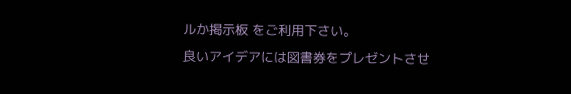ルか掲示板 をご利用下さい。
良いアイデアには図書券をプレゼントさせ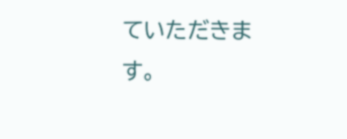ていただきます。